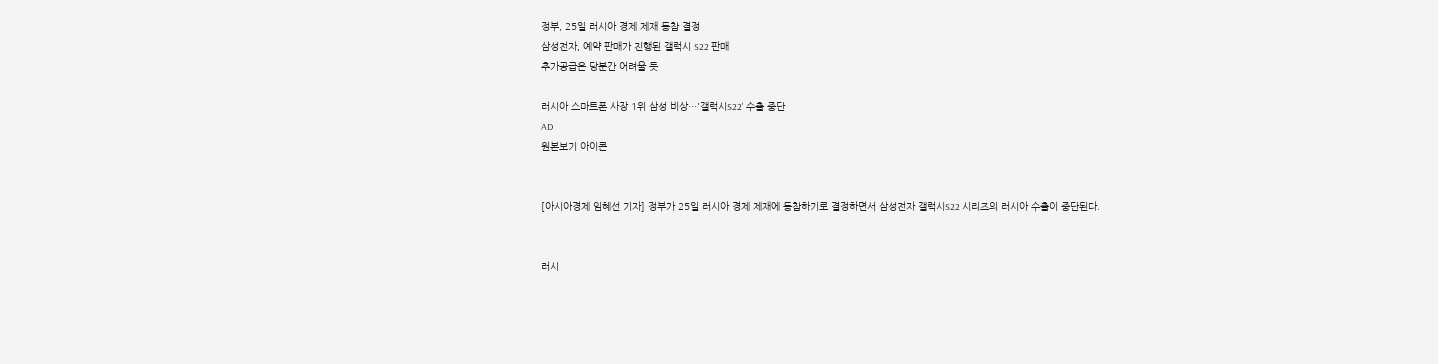정부, 25일 러시아 경제 제재 동참 결정
삼성전자, 예약 판매가 진행된 갤럭시 S22 판매
추가공급은 당분간 어려울 듯

러시아 스마트폰 사장 1위 삼성 비상…'갤럭시S22' 수출 중단
AD
원본보기 아이콘


[아시아경제 임혜선 기자] 정부가 25일 러시아 경제 제재에 동참하기로 결정하면서 삼성전자 갤럭시S22 시리즈의 러시아 수출이 중단된다.


러시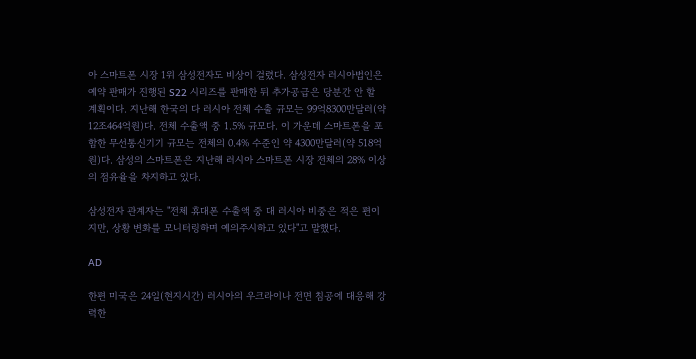아 스마트폰 시장 1위 삼성전자도 비상이 걸렸다. 삼성전자 러시아법인은 예약 판매가 진행된 S22 시리즈를 판매한 뒤 추가공급은 당분간 안 할 계획이다. 지난해 한국의 다 러시아 전체 수출 규모는 99억8300만달러(약 12조464억원)다. 전체 수출액 중 1.5% 규모다. 이 가운데 스마트폰을 포함한 무선통신기기 규모는 전체의 0.4% 수준인 약 4300만달러(약 518억원)다. 삼성의 스마트폰은 지난해 러시아 스마트폰 시장 전체의 28% 이상의 점유율을 차지하고 있다.

삼성전자 관계자는 "전체 휴대폰 수출액 중 대 러시아 비중은 적은 편이지만, 상황 변화를 모니터링하며 예의주시하고 있다"고 말했다.

AD

한편 미국은 24일(현지시간) 러시아의 우크라이나 전면 침공에 대응해 강력한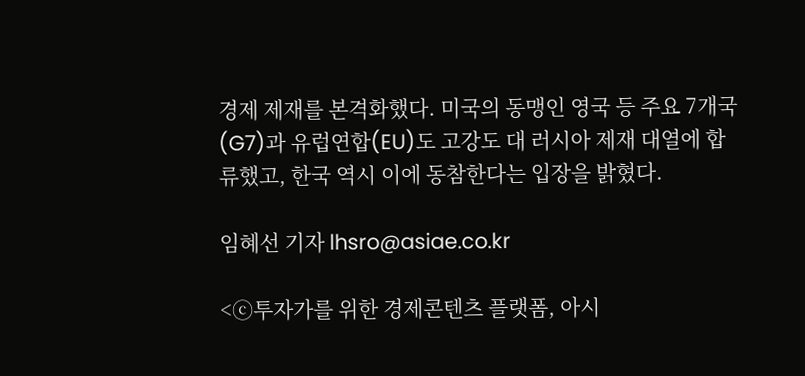경제 제재를 본격화했다. 미국의 동맹인 영국 등 주요 7개국(G7)과 유럽연합(EU)도 고강도 대 러시아 제재 대열에 합류했고, 한국 역시 이에 동참한다는 입장을 밝혔다.

임혜선 기자 lhsro@asiae.co.kr

<ⓒ투자가를 위한 경제콘텐츠 플랫폼, 아시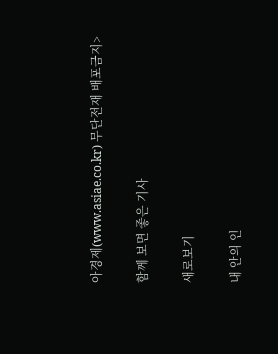아경제(www.asiae.co.kr) 무단전재 배포금지>

함께 보면 좋은 기사

새로보기

내 안의 인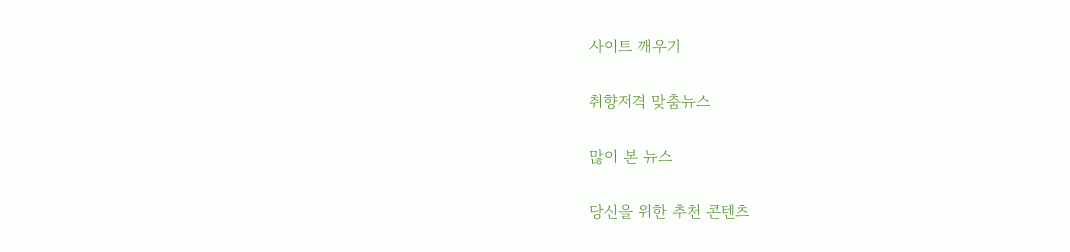사이트 깨우기

취향저격 맞춤뉴스

많이 본 뉴스

당신을 위한 추천 콘텐츠